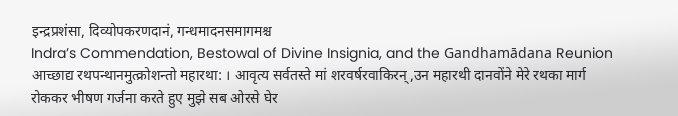इन्द्रप्रशंसा, दिव्योपकरणदानं, गन्धमादनसमागमश्च
Indra’s Commendation, Bestowal of Divine Insignia, and the Gandhamādana Reunion
आच्छाद्य रथपन्थानमुत्क्रोशन्तो महारथा: । आवृत्य सर्वतस्ते मां शरवर्षरवाकिरन्,उन महारथी दानवोंने मेरे रथका मार्ग रोककर भीषण गर्जना करते हुए मुझे सब ओरसे घेर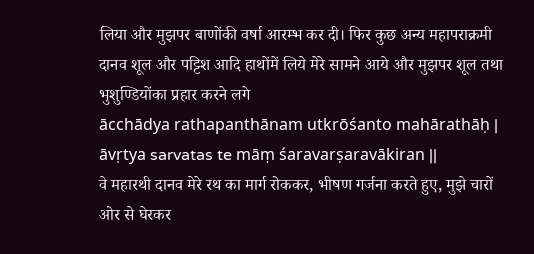लिया और मुझपर बाणोंकी वर्षा आरम्भ कर दी। फिर कुछ अन्य महापराक्रमी दानव शूल और पट्टिश आदि हाथोंमें लिये मेरे सामने आये और मुझपर शूल तथा भुशुण्डियोंका प्रहार करने लगे
ācchādya rathapanthānam utkrōśanto mahārathāḥ | āvṛtya sarvatas te māṃ śaravarṣaravākiran ||
वे महारथी दानव मेरे रथ का मार्ग रोककर, भीषण गर्जना करते हुए, मुझे चारों ओर से घेरकर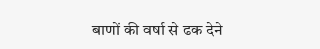बाणों की वर्षा से ढक देने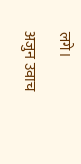लगे।
अजुन उवाच